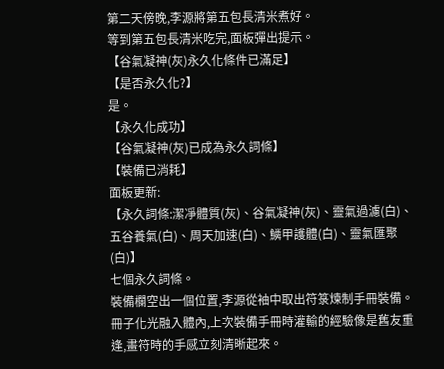第二天傍晚,李源將第五包長清米煮好。
等到第五包長清米吃完,面板彈出提示。
【谷氣凝神(灰)永久化條件已滿足】
【是否永久化?】
是。
【永久化成功】
【谷氣凝神(灰)已成為永久詞條】
【裝備已消耗】
面板更新:
【永久詞條:潔凈體質(灰)、谷氣凝神(灰)、靈氣過濾(白)、五谷養氣(白)、周天加速(白)、鱗甲護體(白)、靈氣匯聚(白)】
七個永久詞條。
裝備欄空出一個位置,李源從袖中取出符箓煉制手冊裝備。
冊子化光融入體內,上次裝備手冊時灌輸的經驗像是舊友重逢,畫符時的手感立刻清晰起來。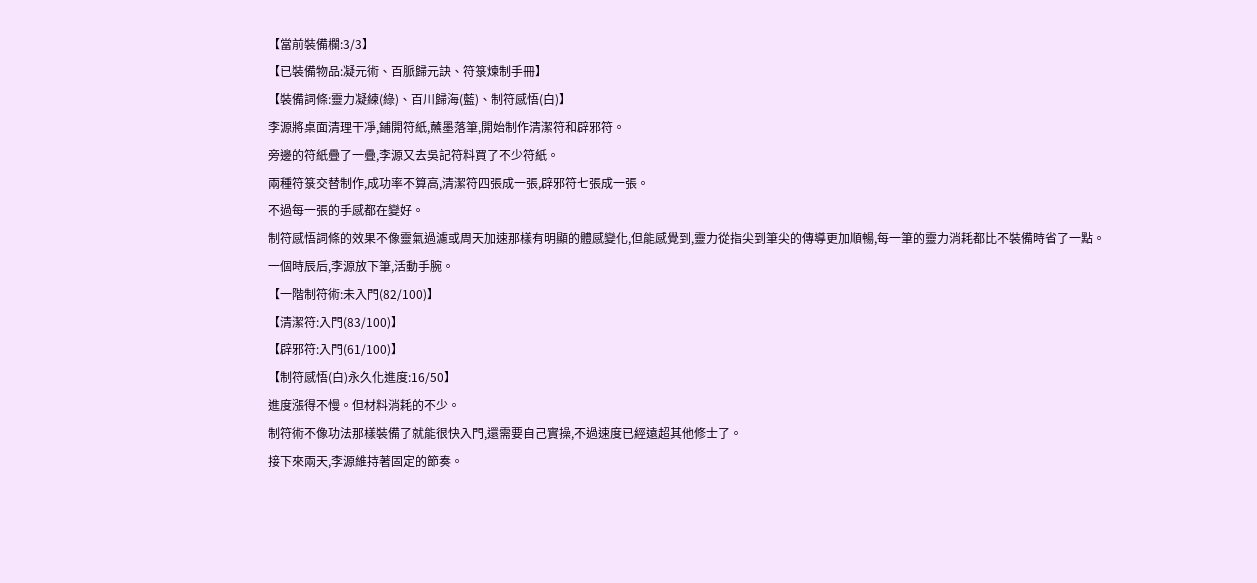【當前裝備欄:3/3】
【已裝備物品:凝元術、百脈歸元訣、符箓煉制手冊】
【裝備詞條:靈力凝練(綠)、百川歸海(藍)、制符感悟(白)】
李源將桌面清理干凈,鋪開符紙,蘸墨落筆,開始制作清潔符和辟邪符。
旁邊的符紙疊了一疊,李源又去吳記符料買了不少符紙。
兩種符箓交替制作,成功率不算高,清潔符四張成一張,辟邪符七張成一張。
不過每一張的手感都在變好。
制符感悟詞條的效果不像靈氣過濾或周天加速那樣有明顯的體感變化,但能感覺到,靈力從指尖到筆尖的傳導更加順暢,每一筆的靈力消耗都比不裝備時省了一點。
一個時辰后,李源放下筆,活動手腕。
【一階制符術:未入門(82/100)】
【清潔符:入門(83/100)】
【辟邪符:入門(61/100)】
【制符感悟(白)永久化進度:16/50】
進度漲得不慢。但材料消耗的不少。
制符術不像功法那樣裝備了就能很快入門,還需要自己實操,不過速度已經遠超其他修士了。
接下來兩天,李源維持著固定的節奏。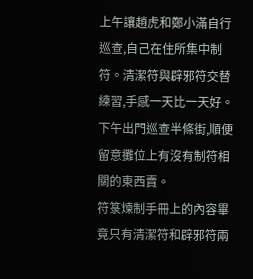上午讓趙虎和鄭小滿自行巡查,自己在住所集中制符。清潔符與辟邪符交替練習,手感一天比一天好。
下午出門巡查半條街,順便留意攤位上有沒有制符相關的東西賣。
符箓煉制手冊上的內容畢竟只有清潔符和辟邪符兩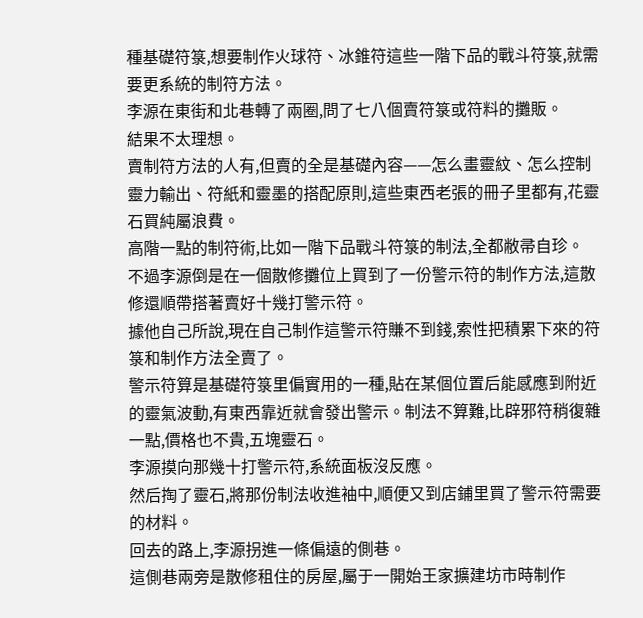種基礎符箓,想要制作火球符、冰錐符這些一階下品的戰斗符箓,就需要更系統的制符方法。
李源在東街和北巷轉了兩圈,問了七八個賣符箓或符料的攤販。
結果不太理想。
賣制符方法的人有,但賣的全是基礎內容——怎么畫靈紋、怎么控制靈力輸出、符紙和靈墨的搭配原則,這些東西老張的冊子里都有,花靈石買純屬浪費。
高階一點的制符術,比如一階下品戰斗符箓的制法,全都敝帚自珍。
不過李源倒是在一個散修攤位上買到了一份警示符的制作方法,這散修還順帶搭著賣好十幾打警示符。
據他自己所說,現在自己制作這警示符賺不到錢,索性把積累下來的符箓和制作方法全賣了。
警示符算是基礎符箓里偏實用的一種,貼在某個位置后能感應到附近的靈氣波動,有東西靠近就會發出警示。制法不算難,比辟邪符稍復雜一點,價格也不貴,五塊靈石。
李源摸向那幾十打警示符,系統面板沒反應。
然后掏了靈石,將那份制法收進袖中,順便又到店鋪里買了警示符需要的材料。
回去的路上,李源拐進一條偏遠的側巷。
這側巷兩旁是散修租住的房屋,屬于一開始王家擴建坊市時制作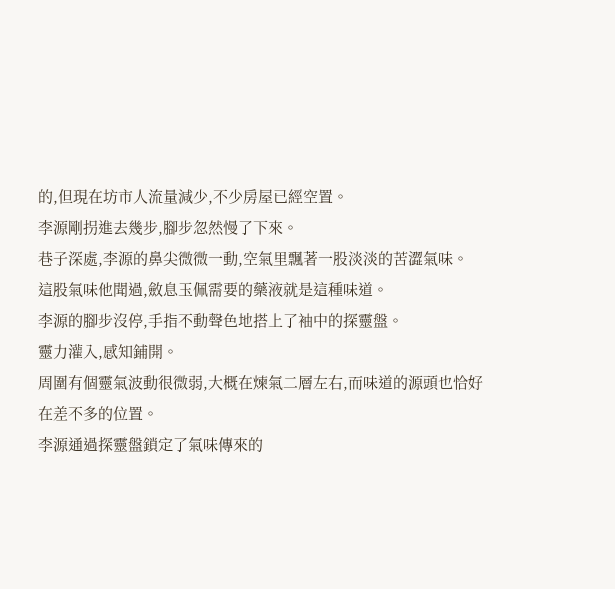的,但現在坊市人流量減少,不少房屋已經空置。
李源剛拐進去幾步,腳步忽然慢了下來。
巷子深處,李源的鼻尖微微一動,空氣里飄著一股淡淡的苦澀氣味。
這股氣味他聞過,斂息玉佩需要的藥液就是這種味道。
李源的腳步沒停,手指不動聲色地搭上了袖中的探靈盤。
靈力灌入,感知鋪開。
周圍有個靈氣波動很微弱,大概在煉氣二層左右,而味道的源頭也恰好在差不多的位置。
李源通過探靈盤鎖定了氣味傳來的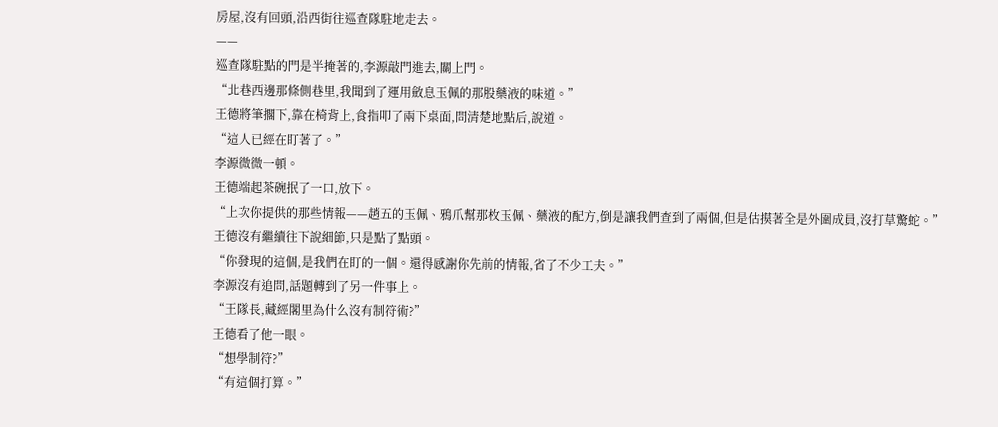房屋,沒有回頭,沿西街往巡查隊駐地走去。
——
巡查隊駐點的門是半掩著的,李源敲門進去,關上門。
“北巷西邊那條側巷里,我聞到了運用斂息玉佩的那股藥液的味道。”
王德將筆擱下,靠在椅背上,食指叩了兩下桌面,問清楚地點后,說道。
“這人已經在盯著了。”
李源微微一頓。
王德端起茶碗抿了一口,放下。
“上次你提供的那些情報——趙五的玉佩、鴉爪幫那枚玉佩、藥液的配方,倒是讓我們查到了兩個,但是估摸著全是外圍成員,沒打草驚蛇。”
王德沒有繼續往下說細節,只是點了點頭。
“你發現的這個,是我們在盯的一個。還得感謝你先前的情報,省了不少工夫。”
李源沒有追問,話題轉到了另一件事上。
“王隊長,藏經閣里為什么沒有制符術?”
王德看了他一眼。
“想學制符?”
“有這個打算。”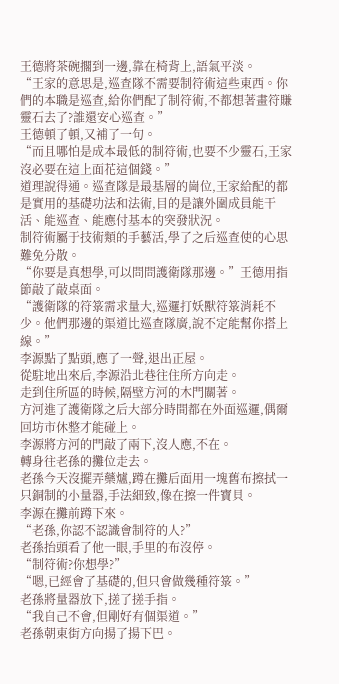王德將茶碗擱到一邊,靠在椅背上,語氣平淡。
“王家的意思是,巡查隊不需要制符術這些東西。你們的本職是巡查,給你們配了制符術,不都想著畫符賺靈石去了?誰還安心巡查。”
王德頓了頓,又補了一句。
“而且哪怕是成本最低的制符術,也要不少靈石,王家沒必要在這上面花這個錢。”
道理說得通。巡查隊是最基層的崗位,王家給配的都是實用的基礎功法和法術,目的是讓外圍成員能干活、能巡查、能應付基本的突發狀況。
制符術屬于技術類的手藝活,學了之后巡查使的心思難免分散。
“你要是真想學,可以問問護衛隊那邊。”王德用指節敲了敲桌面。
“護衛隊的符箓需求量大,巡邏打妖獸符箓消耗不少。他們那邊的渠道比巡查隊廣,說不定能幫你搭上線。”
李源點了點頭,應了一聲,退出正屋。
從駐地出來后,李源沿北巷往住所方向走。
走到住所區的時候,隔壁方河的木門關著。
方河進了護衛隊之后大部分時間都在外面巡邏,偶爾回坊市休整才能碰上。
李源將方河的門敲了兩下,沒人應,不在。
轉身往老孫的攤位走去。
老孫今天沒擺弄藥爐,蹲在攤后面用一塊舊布擦拭一只銅制的小量器,手法細致,像在擦一件寶貝。
李源在攤前蹲下來。
“老孫,你認不認識會制符的人?”
老孫抬頭看了他一眼,手里的布沒停。
“制符術?你想學?”
“嗯,已經會了基礎的,但只會做幾種符箓。”
老孫將量器放下,搓了搓手指。
“我自己不會,但剛好有個渠道。”
老孫朝東街方向揚了揚下巴。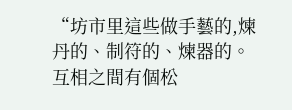“坊市里這些做手藝的,煉丹的、制符的、煉器的。互相之間有個松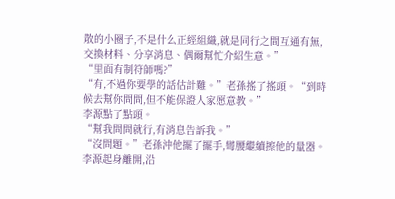散的小圈子,不是什么正經組織,就是同行之間互通有無,交換材料、分享消息、偶爾幫忙介紹生意。”
“里面有制符師嗎?”
“有,不過你要學的話估計難。”老孫搖了搖頭。“到時候去幫你問問,但不能保證人家愿意教。”
李源點了點頭。
“幫我問問就行,有消息告訴我。”
“沒問題。”老孫沖他擺了擺手,彎腰繼續擦他的量器。
李源起身離開,沿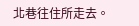北巷往住所走去。